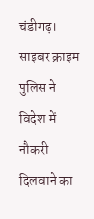चंडीगढ़। साइबर क्राइम पुलिस ने विदेश में नौकरी दिलवाने का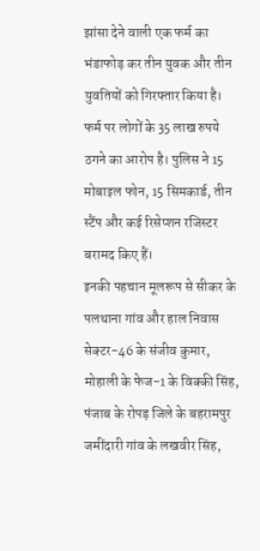झांसा देने वाली एक फर्म का भंडाफोड़ कर तीन युवक और तीन युवतियों को गिरफ्तार किया है। फर्म पर लोगों के 35 लाख रुपये ठगने का आरोप है। पुलिस ने 15 मोबाइल फोन, 15 सिमकार्ड, तीन स्टैंप और कई रिसेप्शन रजिस्टर बरामद किए हैं।
इनकी पहचान मूलरूप से सीकर के पलथाना गांव और हाल निवास सेक्टर-46 के संजीव कुमार, मोहाली के फेज-1 के विक्की सिंह, पंजाब के रोपड़ जिले के बहरामपुर जमींदारी गांव के लखवीर सिंह,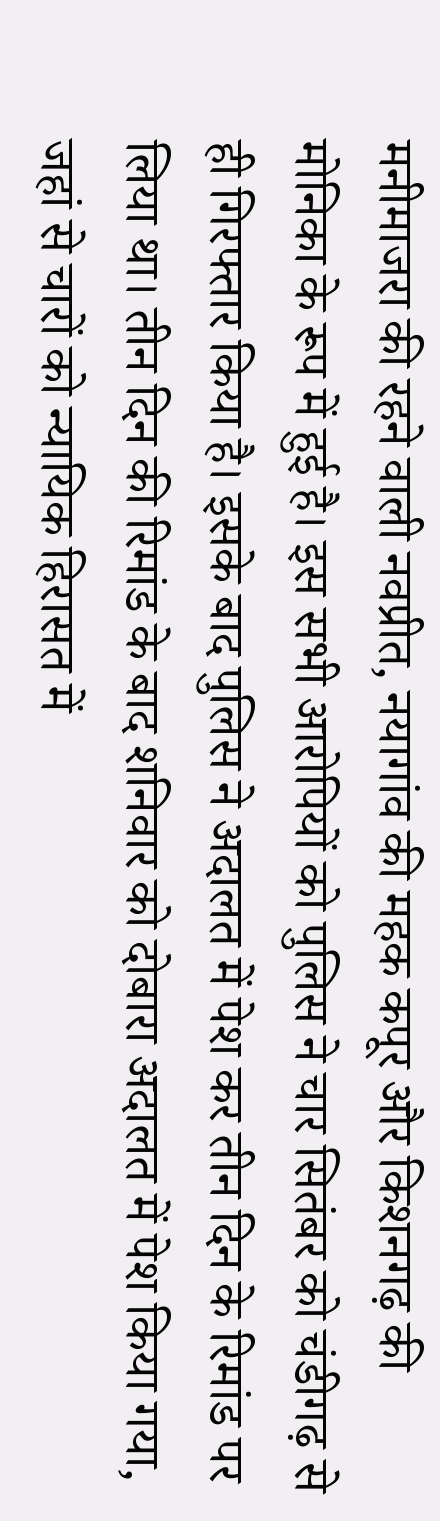मनीमाजरा की रहने वाली नवप्रीत, नयागांव की महक कपूर और किशनगढ़ की मोनिका के रूप में हुई है। इस सभी आरोपियों को पुलिस ने चार सितंबर को चंडीगढ़ से ही गिरफ्तार किया है। इसके बाद पुलिस ने अदालत में पेश कर तीन दिन के रिमांड पर लिया था। तीन दिन की रिमांड के बाद शनिवार को दोबारा अदालत में पेश किया गया, जहां से चारों को न्यायिक हिरासत में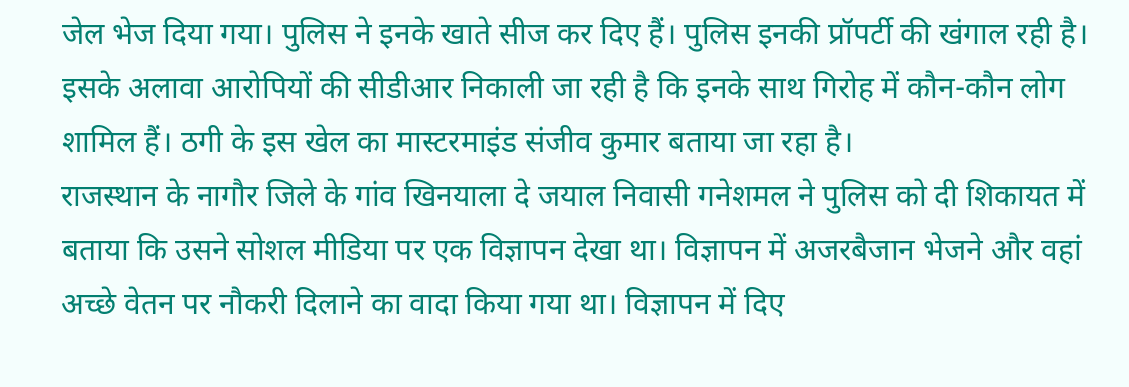जेल भेज दिया गया। पुलिस ने इनके खाते सीज कर दिए हैं। पुलिस इनकी प्रॉपर्टी की खंगाल रही है। इसके अलावा आरोपियों की सीडीआर निकाली जा रही है कि इनके साथ गिरोह में कौन-कौन लोग शामिल हैं। ठगी के इस खेल का मास्टरमाइंड संजीव कुमार बताया जा रहा है।
राजस्थान के नागौर जिले के गांव खिनयाला दे जयाल निवासी गनेशमल ने पुलिस को दी शिकायत में बताया कि उसने सोशल मीडिया पर एक विज्ञापन देखा था। विज्ञापन में अजरबैजान भेजने और वहां अच्छे वेतन पर नौकरी दिलाने का वादा किया गया था। विज्ञापन में दिए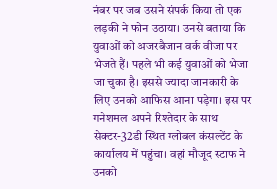नंबर पर जब उसने संपर्क किया तो एक लड़की ने फोन उठाया। उनसे बताया कि युवाओं को अजरबैजान वर्क वीजा पर भेजते हैं। पहले भी कई युवाओं को भेजा जा चुका है। इससे ज्यादा जानकारी के लिए उनको आफिस आना पड़ेगा। इस पर गनेशमल अपने रिश्तेदार के साथ सेक्टर-32डी स्थित ग्लोबल कंसल्टेंट के कार्यालय में पहुंचा। वहां मौजूद स्टाफ ने उनको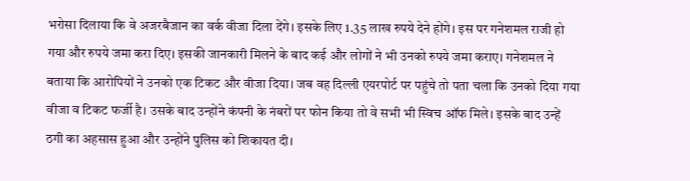भरोसा दिलाया कि वे अजरबैजान का वर्क वीजा दिला देंगे। इसके लिए 1.35 लाख रुपये देने होंगे। इस पर गनेशमल राजी हो गया और रुपये जमा करा दिए। इसकी जानकारी मिलने के बाद कई और लोगों ने भी उनको रुपये जमा कराए। गनेशमल ने बताया कि आरोपियों ने उनको एक टिकट और वीजा दिया। जब वह दिल्ली एयरपोर्ट पर पहुंचे तो पता चला कि उनको दिया गया वीजा व टिकट फर्जी है। उसके बाद उन्होंने कंपनी के नंबरों पर फोन किया तो वे सभी भी स्विच ऑफ मिले। इसके बाद उन्हें ठगी का अहसास हुआ और उन्होंने पुलिस को शिकायत दी।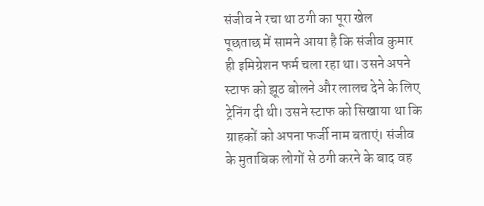संजीव ने रचा था ठगी का पूरा खेल
पूछताछ में सामने आया है कि संजीव कुमार ही इमिग्रेशन फर्म चला रहा था। उसने अपने स्टाफ को झूठ बोलने और लालच देने के लिए ट्रेनिंग दी थी। उसने स्टाफ को सिखाया था कि ग्राहकों को अपना फर्जी नाम बताएं। संजीव के मुताबिक लोगों से ठगी करने के बाद वह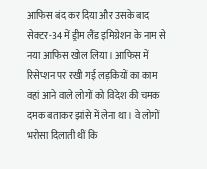आफिस बंद कर दिया और उसके बाद सेक्टर-34 में ड्रीम लैंड इमिग्रेशन के नाम से नया आफिस खोल लिया। आफिस में रिसेप्शन पर रखी गई लड़कियों का काम वहां आने वाले लोगों को विदेश की चमक दमक बताकर झांसे में लेना था। वे लोगों भरोसा दिलाती थीं कि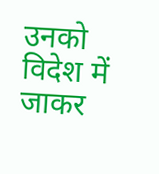उनको विदेश में जाकर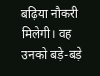बढ़िया नौकरी मिलेगी। वह उनको बड़े-बड़े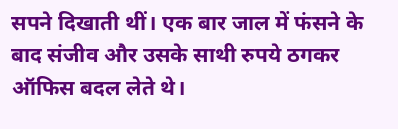सपने दिखाती थीं। एक बार जाल में फंसने के बाद संजीव और उसके साथी रुपये ठगकर ऑफिस बदल लेते थे।